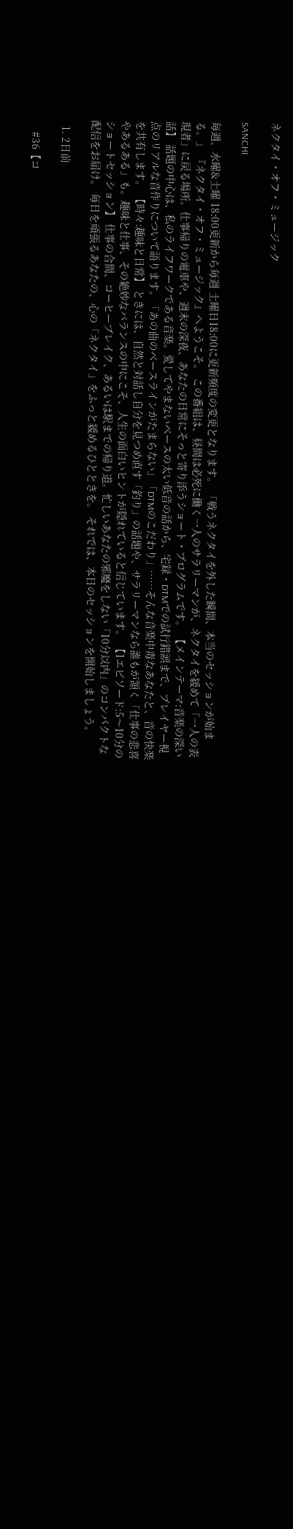ネクタイ・オフ・ミュージック

SANCHI

毎週、水曜&土曜 18:00更新から毎週 土曜日18:00に更新頻度の変更となります。 「戦うネクタイを外した瞬間、本当のセッションが始まる。」 『ネクタイ・オフ・ミュージック』へようこそ。 この番組は、昼間は必死に働く一人のサラリーマンが、ネクタイを緩めて「一人の表現者」に戻る場所。仕事帰りの電車や、週末の深夜、あなたの日常にそっと寄り添うショート・プログラムです。 【メインテーマ:音楽の深い話】 話題の中心は、私のライフワークである音楽。愛してやまないベースの太い低音の話から、宅録・DTMでの試行錯誤まで、プレイヤー視点のリアルな音作りについて語ります。「あの曲のベースラインがたまらない」「DTMのこだわり」……そんな音楽中毒なあなたと、音の快楽を共有します。 【時々:趣味と日常】 ときには、自然と対話し自分を見つめ直す「釣り」の話題や、サラリーマンなら誰もが頷く「仕事の悲喜やあるある」も。趣味と仕事、その絶妙なバランスの中にこそ、人生の面白いヒントが隠れていると信じています。 【1エピソード:5〜10分のショートセッション】 仕事の合間、コーヒーブレイク、あるいは駅までの帰り道。忙しいあなたの邪魔をしない「10分以内」のコンパクトな配信をお届け。 毎日を頑張るあなたの、心の「ネクタイ」をふっと緩めるひとときを。 それでは、本日のセッションを開始しましょう。

  1. 2日前

    #36【コ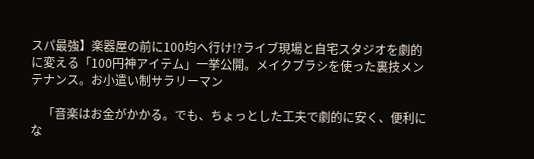スパ最強】楽器屋の前に100均へ行け!?ライブ現場と自宅スタジオを劇的に変える「100円神アイテム」一挙公開。メイクブラシを使った裏技メンテナンス。お小遣い制サラリーマン

    「音楽はお金がかかる。でも、ちょっとした工夫で劇的に安く、便利にな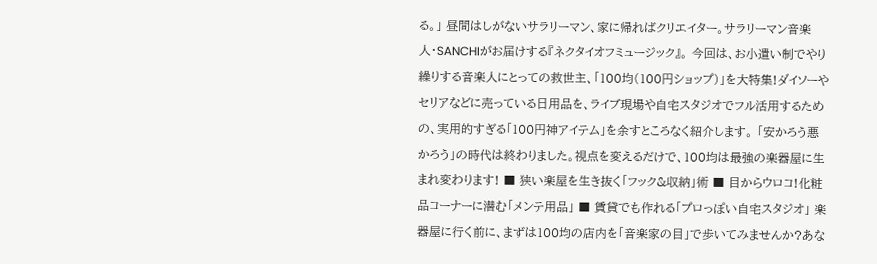る。」 昼間はしがないサラリーマン、家に帰ればクリエイター。サラリーマン音楽人・SANCHIがお届けする『ネクタイオフミュージック』。 今回は、お小遣い制でやり繰りする音楽人にとっての救世主、「100均(100円ショップ)」を大特集!ダイソーやセリアなどに売っている日用品を、ライブ現場や自宅スタジオでフル活用するための、実用的すぎる「100円神アイテム」を余すところなく紹介します。 「安かろう悪かろう」の時代は終わりました。視点を変えるだけで、100均は最強の楽器屋に生まれ変わります! ■ 狭い楽屋を生き抜く「フック&収納」術 ■ 目からウロコ!化粧品コーナーに潜む「メンテ用品」 ■ 賃貸でも作れる「プロっぽい自宅スタジオ」 楽器屋に行く前に、まずは100均の店内を「音楽家の目」で歩いてみませんか?あな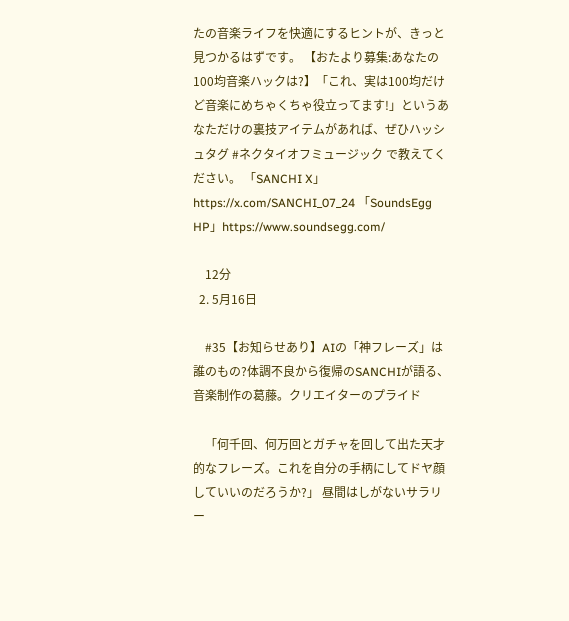たの音楽ライフを快適にするヒントが、きっと見つかるはずです。 【おたより募集:あなたの100均音楽ハックは?】「これ、実は100均だけど音楽にめちゃくちゃ役立ってます!」というあなただけの裏技アイテムがあれば、ぜひハッシュタグ #ネクタイオフミュージック で教えてください。 「SANCHI X」https://x.com/SANCHI_07_24 「SoundsEgg HP」https://www.soundsegg.com/

    12分
  2. 5月16日

    #35【お知らせあり】AIの「神フレーズ」は誰のもの?体調不良から復帰のSANCHIが語る、音楽制作の葛藤。クリエイターのプライド

    「何千回、何万回とガチャを回して出た天才的なフレーズ。これを自分の手柄にしてドヤ顔していいのだろうか?」 昼間はしがないサラリー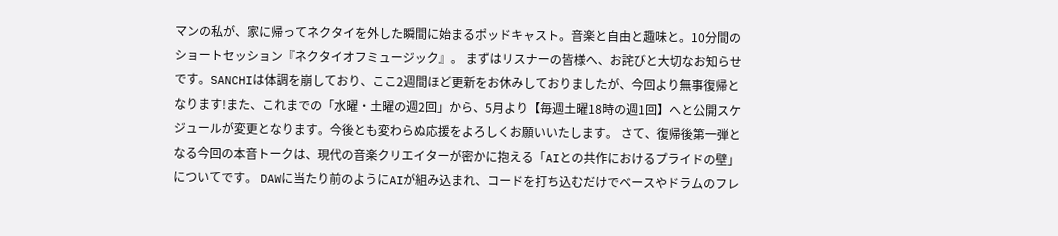マンの私が、家に帰ってネクタイを外した瞬間に始まるポッドキャスト。音楽と自由と趣味と。10分間のショートセッション『ネクタイオフミュージック』。 まずはリスナーの皆様へ、お詫びと大切なお知らせです。SANCHIは体調を崩しており、ここ2週間ほど更新をお休みしておりましたが、今回より無事復帰となります!また、これまでの「水曜・土曜の週2回」から、5月より【毎週土曜18時の週1回】へと公開スケジュールが変更となります。今後とも変わらぬ応援をよろしくお願いいたします。 さて、復帰後第一弾となる今回の本音トークは、現代の音楽クリエイターが密かに抱える「AIとの共作におけるプライドの壁」についてです。 DAWに当たり前のようにAIが組み込まれ、コードを打ち込むだけでベースやドラムのフレ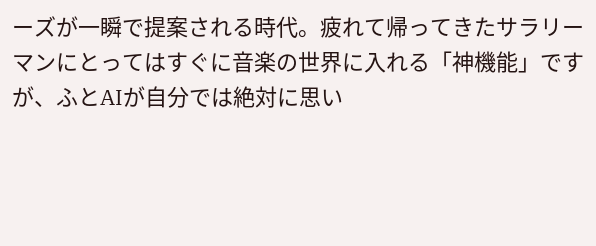ーズが一瞬で提案される時代。疲れて帰ってきたサラリーマンにとってはすぐに音楽の世界に入れる「神機能」ですが、ふとAIが自分では絶対に思い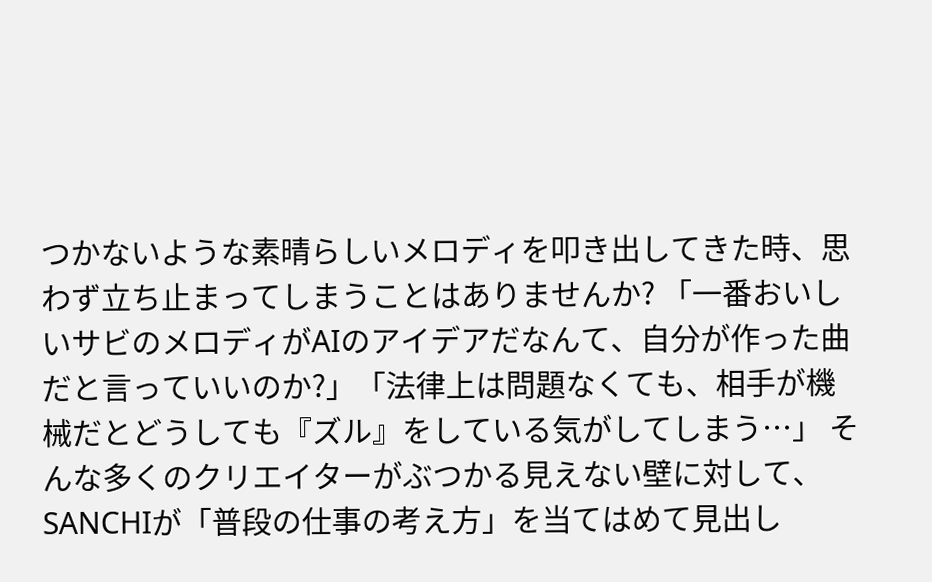つかないような素晴らしいメロディを叩き出してきた時、思わず立ち止まってしまうことはありませんか? 「一番おいしいサビのメロディがAIのアイデアだなんて、自分が作った曲だと言っていいのか?」「法律上は問題なくても、相手が機械だとどうしても『ズル』をしている気がしてしまう…」 そんな多くのクリエイターがぶつかる見えない壁に対して、SANCHIが「普段の仕事の考え方」を当てはめて見出し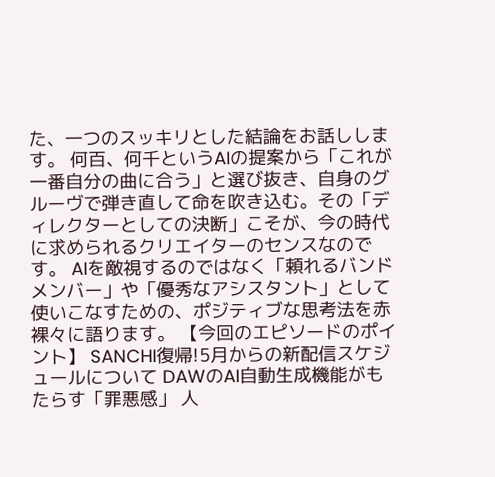た、一つのスッキリとした結論をお話しします。 何百、何千というAIの提案から「これが一番自分の曲に合う」と選び抜き、自身のグルーヴで弾き直して命を吹き込む。その「ディレクターとしての決断」こそが、今の時代に求められるクリエイターのセンスなのです。 AIを敵視するのではなく「頼れるバンドメンバー」や「優秀なアシスタント」として使いこなすための、ポジティブな思考法を赤裸々に語ります。 【今回のエピソードのポイント】 SANCHI復帰!5月からの新配信スケジュールについて DAWのAI自動生成機能がもたらす「罪悪感」 人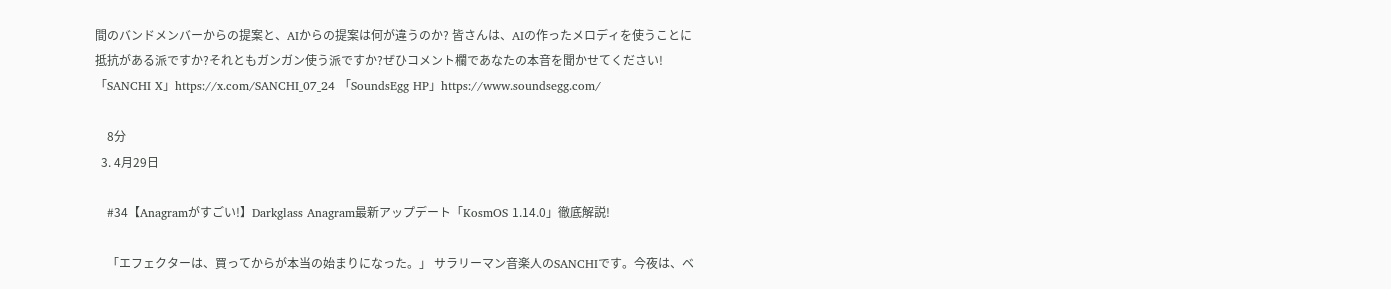間のバンドメンバーからの提案と、AIからの提案は何が違うのか? 皆さんは、AIの作ったメロディを使うことに抵抗がある派ですか?それともガンガン使う派ですか?ぜひコメント欄であなたの本音を聞かせてください! 「SANCHI X」https://x.com/SANCHI_07_24 「SoundsEgg HP」https://www.soundsegg.com/

    8分
  3. 4月29日

    #34【Anagramがすごい!】Darkglass Anagram最新アップデート「KosmOS 1.14.0」徹底解説!

    「エフェクターは、買ってからが本当の始まりになった。」 サラリーマン音楽人のSANCHIです。今夜は、ベ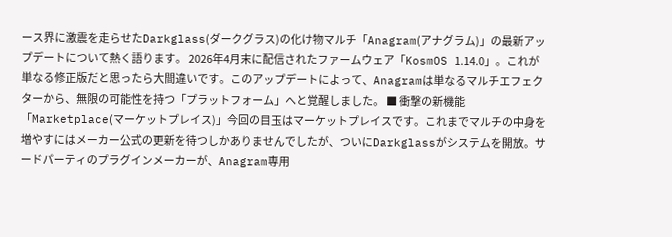ース界に激震を走らせたDarkglass(ダークグラス)の化け物マルチ「Anagram(アナグラム)」の最新アップデートについて熱く語ります。 2026年4月末に配信されたファームウェア「KosmOS 1.14.0」。これが単なる修正版だと思ったら大間違いです。このアップデートによって、Anagramは単なるマルチエフェクターから、無限の可能性を持つ「プラットフォーム」へと覚醒しました。 ■ 衝撃の新機能「Marketplace(マーケットプレイス)」今回の目玉はマーケットプレイスです。これまでマルチの中身を増やすにはメーカー公式の更新を待つしかありませんでしたが、ついにDarkglassがシステムを開放。サードパーティのプラグインメーカーが、Anagram専用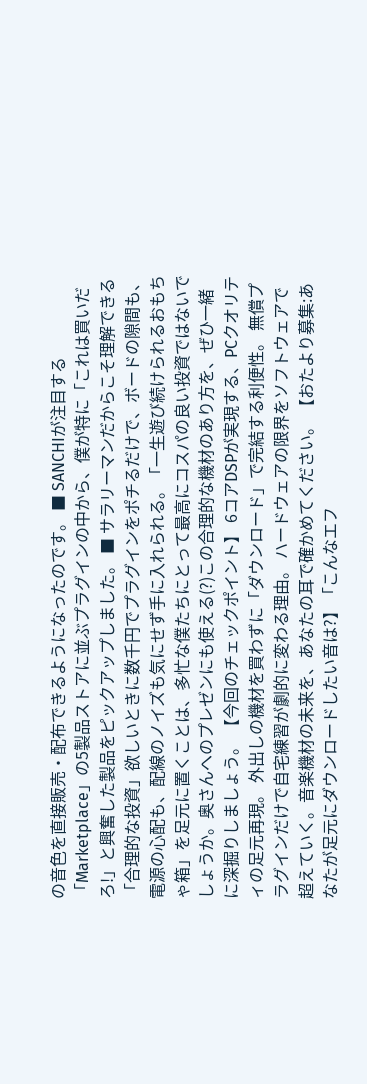の音色を直接販売・配布できるようになったのです。 ■ SANCHIが注目する「Marketplace」の5製品ストアに並ぶプラグインの中から、僕が特に「これは買いだろ!」と興奮した製品をピックアップしました。 ■ サラリーマンだからこそ理解できる「合理的な投資」欲しいときに数千円でプラグインをポチるだけで、ボードの隙間も、電源の心配も、配線のノイズも気にせず手に入れられる。「一生遊び続けられるおもちゃ箱」を足元に置くことは、多忙な僕たちにとって最高にコスパの良い投資ではないでしょうか。奥さんへのプレゼンにも使える(?)この合理的な機材のあり方を、ぜひ一緒に深掘りしましょう。 【今回のチェックポイント】 6コアDSPが実現する、PCクオリティの足元再現。 外出しの機材を買わずに「ダウンロード」で完結する利便性。 無償プラグインだけで自宅練習が劇的に変わる理由。 ハードウェアの限界をソフトウェアで超えていく。音楽機材の未来を、あなたの耳で確かめてください。 【おたより募集:あなたが足元にダウンロードしたい音は?】「こんなエフ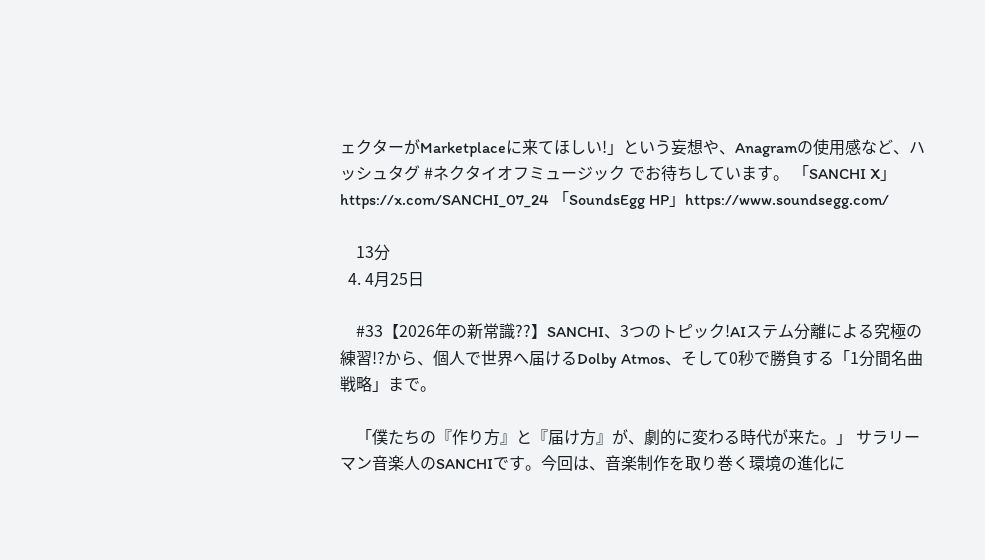ェクターがMarketplaceに来てほしい!」という妄想や、Anagramの使用感など、ハッシュタグ #ネクタイオフミュージック でお待ちしています。 「SANCHI X」https://x.com/SANCHI_07_24 「SoundsEgg HP」https://www.soundsegg.com/

    13分
  4. 4月25日

    #33【2026年の新常識??】SANCHI、3つのトピック!AIステム分離による究極の練習!?から、個人で世界へ届けるDolby Atmos、そして0秒で勝負する「1分間名曲戦略」まで。

    「僕たちの『作り方』と『届け方』が、劇的に変わる時代が来た。」 サラリーマン音楽人のSANCHIです。今回は、音楽制作を取り巻く環境の進化に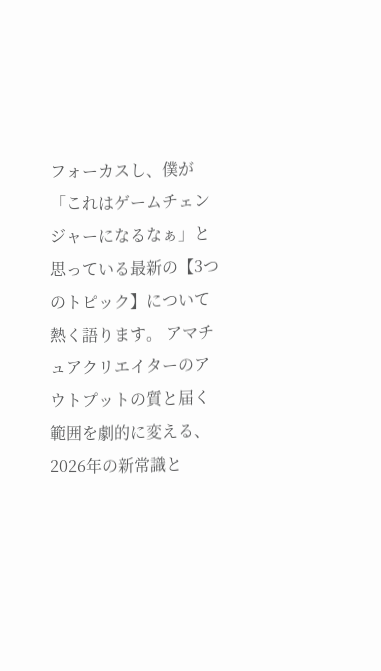フォーカスし、僕が「これはゲームチェンジャーになるなぁ」と思っている最新の【3つのトピック】について熱く語ります。 アマチュアクリエイターのアウトプットの質と届く範囲を劇的に変える、2026年の新常識と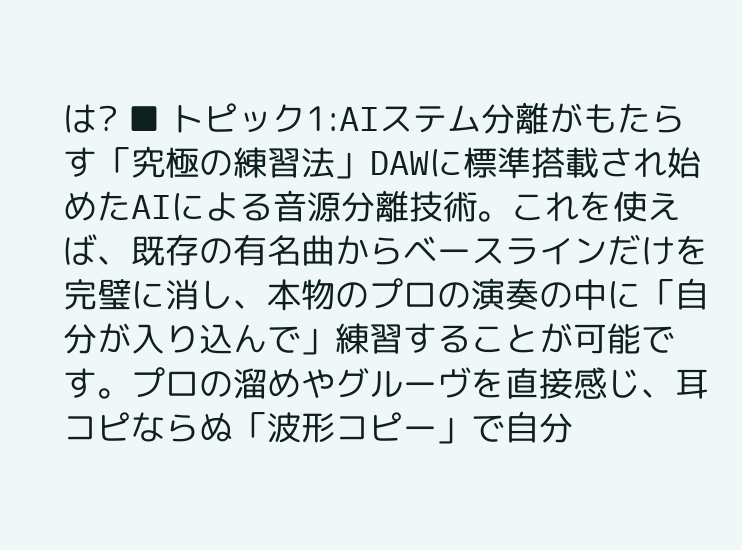は? ■ トピック1:AIステム分離がもたらす「究極の練習法」DAWに標準搭載され始めたAIによる音源分離技術。これを使えば、既存の有名曲からベースラインだけを完璧に消し、本物のプロの演奏の中に「自分が入り込んで」練習することが可能です。プロの溜めやグルーヴを直接感じ、耳コピならぬ「波形コピー」で自分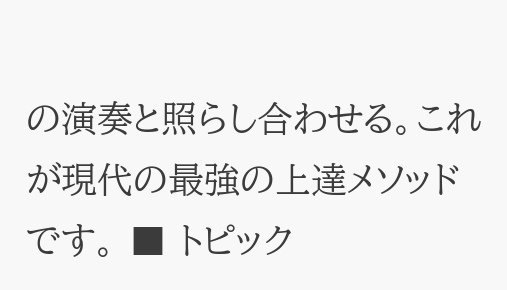の演奏と照らし合わせる。これが現代の最強の上達メソッドです。 ■ トピック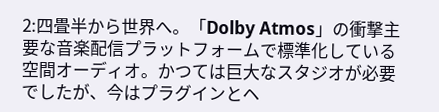2:四畳半から世界へ。「Dolby Atmos」の衝撃主要な音楽配信プラットフォームで標準化している空間オーディオ。かつては巨大なスタジオが必要でしたが、今はプラグインとヘ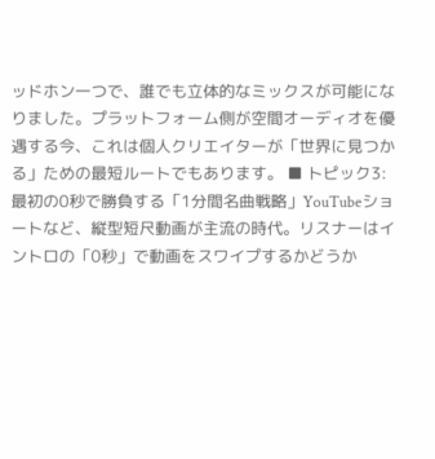ッドホン一つで、誰でも立体的なミックスが可能になりました。プラットフォーム側が空間オーディオを優遇する今、これは個人クリエイターが「世界に見つかる」ための最短ルートでもあります。 ■ トピック3:最初の0秒で勝負する「1分間名曲戦略」YouTubeショートなど、縦型短尺動画が主流の時代。リスナーはイントロの「0秒」で動画をスワイプするかどうか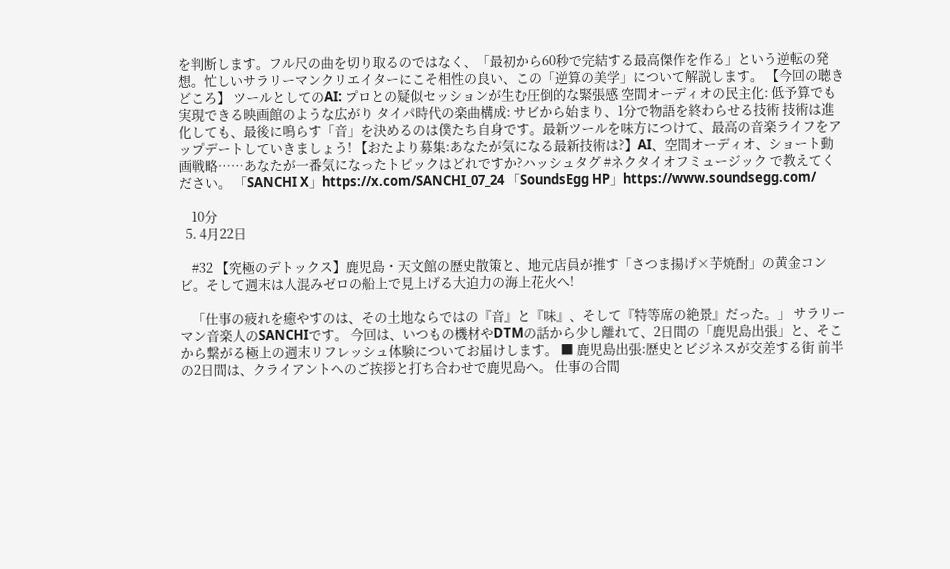を判断します。フル尺の曲を切り取るのではなく、「最初から60秒で完結する最高傑作を作る」という逆転の発想。忙しいサラリーマンクリエイターにこそ相性の良い、この「逆算の美学」について解説します。 【今回の聴きどころ】 ツールとしてのAI: プロとの疑似セッションが生む圧倒的な緊張感 空間オーディオの民主化: 低予算でも実現できる映画館のような広がり タイパ時代の楽曲構成: サビから始まり、1分で物語を終わらせる技術 技術は進化しても、最後に鳴らす「音」を決めるのは僕たち自身です。最新ツールを味方につけて、最高の音楽ライフをアップデートしていきましょう! 【おたより募集:あなたが気になる最新技術は?】AI、空間オーディオ、ショート動画戦略……あなたが一番気になったトピックはどれですか?ハッシュタグ #ネクタイオフミュージック で教えてください。 「SANCHI X」https://x.com/SANCHI_07_24 「SoundsEgg HP」https://www.soundsegg.com/

    10分
  5. 4月22日

    #32 【究極のデトックス】鹿児島・天文館の歴史散策と、地元店員が推す「さつま揚げ×芋焼酎」の黄金コンビ。そして週末は人混みゼロの船上で見上げる大迫力の海上花火へ!

    「仕事の疲れを癒やすのは、その土地ならではの『音』と『味』、そして『特等席の絶景』だった。」 サラリーマン音楽人のSANCHIです。 今回は、いつもの機材やDTMの話から少し離れて、2日間の「鹿児島出張」と、そこから繋がる極上の週末リフレッシュ体験についてお届けします。 ■ 鹿児島出張:歴史とビジネスが交差する街 前半の2日間は、クライアントへのご挨拶と打ち合わせで鹿児島へ。 仕事の合間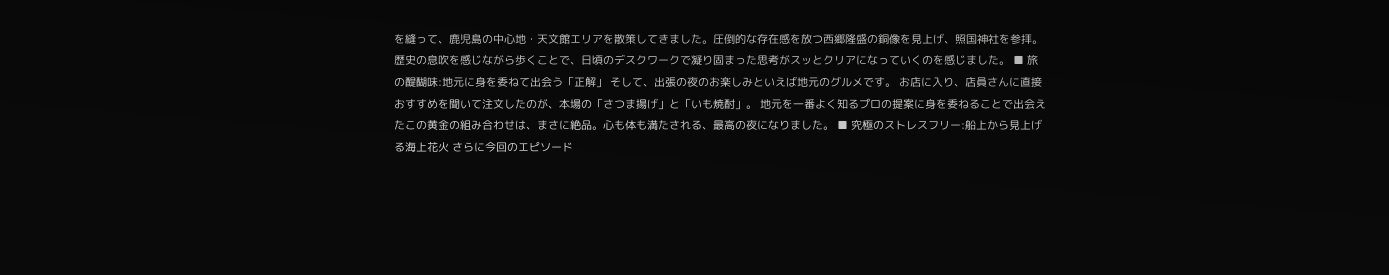を縫って、鹿児島の中心地・天文館エリアを散策してきました。圧倒的な存在感を放つ西郷隆盛の銅像を見上げ、照国神社を参拝。歴史の息吹を感じながら歩くことで、日頃のデスクワークで凝り固まった思考がスッとクリアになっていくのを感じました。 ■ 旅の醍醐味:地元に身を委ねて出会う「正解」 そして、出張の夜のお楽しみといえば地元のグルメです。 お店に入り、店員さんに直接おすすめを聞いて注文したのが、本場の「さつま揚げ」と「いも焼酎」。 地元を一番よく知るプロの提案に身を委ねることで出会えたこの黄金の組み合わせは、まさに絶品。心も体も満たされる、最高の夜になりました。 ■ 究極のストレスフリー:船上から見上げる海上花火 さらに今回のエピソード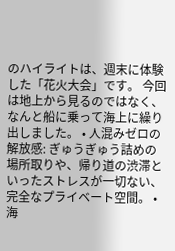のハイライトは、週末に体験した「花火大会」です。 今回は地上から見るのではなく、なんと船に乗って海上に繰り出しました。 • 人混みゼロの解放感: ぎゅうぎゅう詰めの場所取りや、帰り道の渋滞といったストレスが一切ない、完全なプライベート空間。 • 海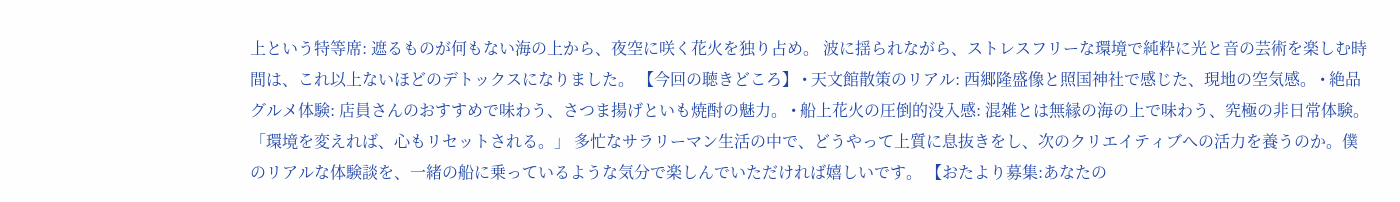上という特等席: 遮るものが何もない海の上から、夜空に咲く花火を独り占め。 波に揺られながら、ストレスフリーな環境で純粋に光と音の芸術を楽しむ時間は、これ以上ないほどのデトックスになりました。 【今回の聴きどころ】 • 天文館散策のリアル: 西郷隆盛像と照国神社で感じた、現地の空気感。 • 絶品グルメ体験: 店員さんのおすすめで味わう、さつま揚げといも焼酎の魅力。 • 船上花火の圧倒的没入感: 混雑とは無縁の海の上で味わう、究極の非日常体験。 「環境を変えれば、心もリセットされる。」 多忙なサラリーマン生活の中で、どうやって上質に息抜きをし、次のクリエイティブへの活力を養うのか。僕のリアルな体験談を、一緒の船に乗っているような気分で楽しんでいただければ嬉しいです。 【おたより募集:あなたの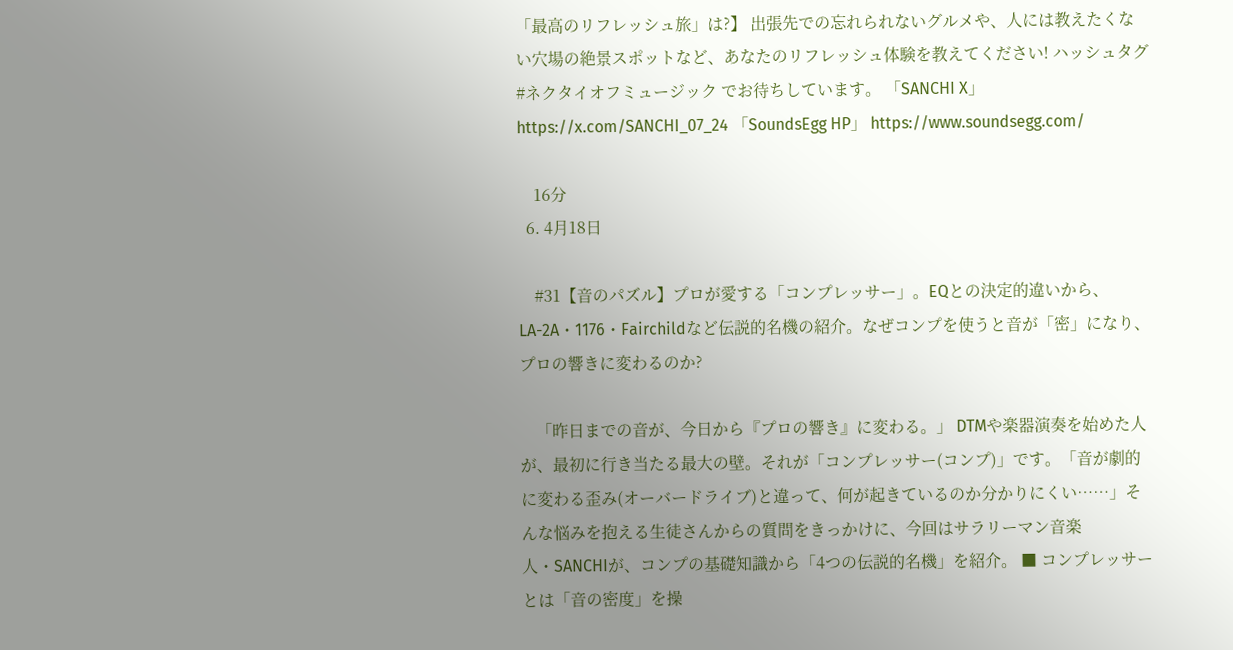「最高のリフレッシュ旅」は?】 出張先での忘れられないグルメや、人には教えたくない穴場の絶景スポットなど、あなたのリフレッシュ体験を教えてください! ハッシュタグ #ネクタイオフミュージック でお待ちしています。 「SANCHI X」 https://x.com/SANCHI_07_24 「SoundsEgg HP」 https://www.soundsegg.com/

    16分
  6. 4月18日

    #31【音のパズル】プロが愛する「コンプレッサー」。EQとの決定的違いから、LA-2A・1176・Fairchildなど伝説的名機の紹介。なぜコンプを使うと音が「密」になり、プロの響きに変わるのか?

    「昨日までの音が、今日から『プロの響き』に変わる。」 DTMや楽器演奏を始めた人が、最初に行き当たる最大の壁。それが「コンプレッサー(コンプ)」です。「音が劇的に変わる歪み(オーバードライブ)と違って、何が起きているのか分かりにくい……」そんな悩みを抱える生徒さんからの質問をきっかけに、今回はサラリーマン音楽人・SANCHIが、コンプの基礎知識から「4つの伝説的名機」を紹介。 ■ コンプレッサーとは「音の密度」を操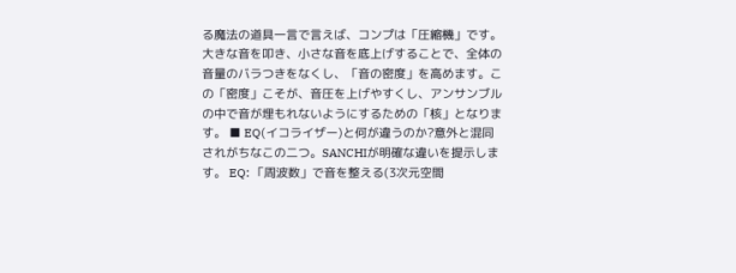る魔法の道具一言で言えば、コンプは「圧縮機」です。大きな音を叩き、小さな音を底上げすることで、全体の音量のバラつきをなくし、「音の密度」を高めます。この「密度」こそが、音圧を上げやすくし、アンサンブルの中で音が埋もれないようにするための「核」となります。 ■ EQ(イコライザー)と何が違うのか?意外と混同されがちなこの二つ。SANCHIが明確な違いを提示します。 EQ: 「周波数」で音を整える(3次元空間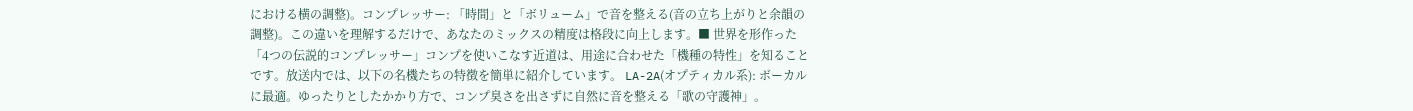における横の調整)。コンプレッサー: 「時間」と「ボリューム」で音を整える(音の立ち上がりと余韻の調整)。この違いを理解するだけで、あなたのミックスの精度は格段に向上します。■ 世界を形作った「4つの伝説的コンプレッサー」コンプを使いこなす近道は、用途に合わせた「機種の特性」を知ることです。放送内では、以下の名機たちの特徴を簡単に紹介しています。 LA-2A(オプティカル系): ボーカルに最適。ゆったりとしたかかり方で、コンプ臭さを出さずに自然に音を整える「歌の守護神」。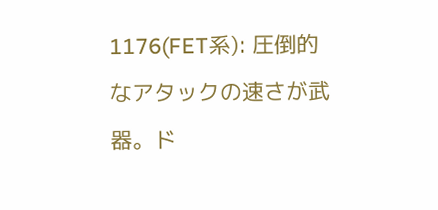1176(FET系): 圧倒的なアタックの速さが武器。ド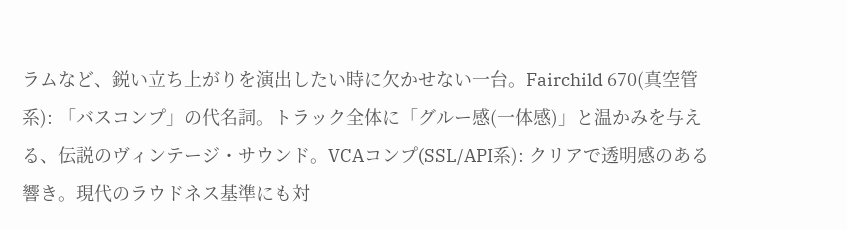ラムなど、鋭い立ち上がりを演出したい時に欠かせない一台。Fairchild 670(真空管系): 「バスコンプ」の代名詞。トラック全体に「グルー感(一体感)」と温かみを与える、伝説のヴィンテージ・サウンド。VCAコンプ(SSL/API系): クリアで透明感のある響き。現代のラウドネス基準にも対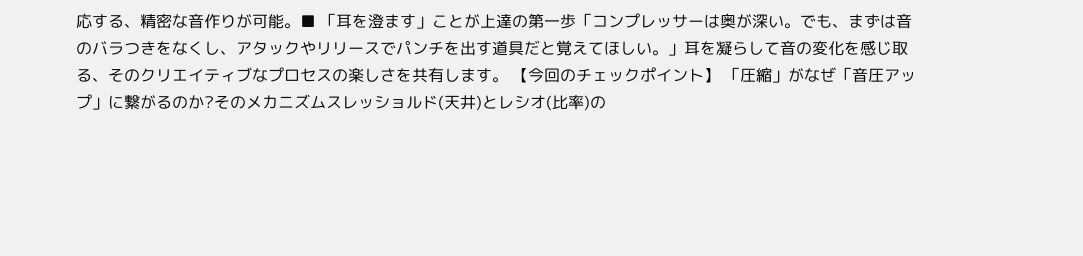応する、精密な音作りが可能。■ 「耳を澄ます」ことが上達の第一歩「コンプレッサーは奥が深い。でも、まずは音のバラつきをなくし、アタックやリリースでパンチを出す道具だと覚えてほしい。」耳を凝らして音の変化を感じ取る、そのクリエイティブなプロセスの楽しさを共有します。 【今回のチェックポイント】 「圧縮」がなぜ「音圧アップ」に繋がるのか?そのメカニズムスレッショルド(天井)とレシオ(比率)の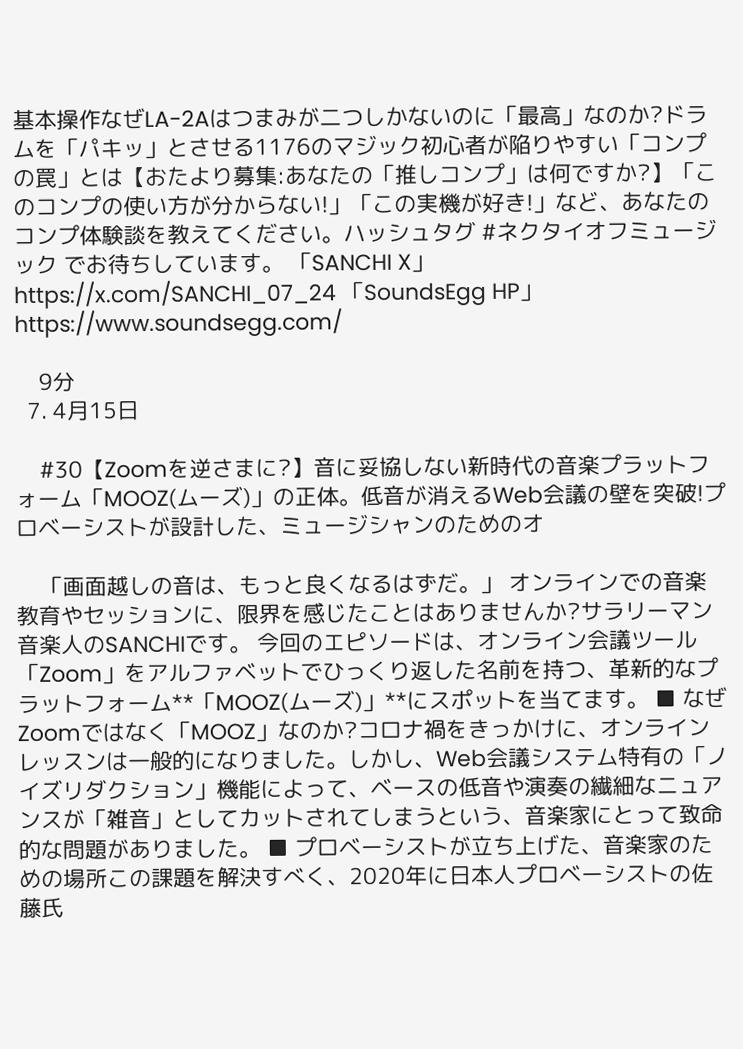基本操作なぜLA-2Aはつまみが二つしかないのに「最高」なのか?ドラムを「パキッ」とさせる1176のマジック初心者が陥りやすい「コンプの罠」とは【おたより募集:あなたの「推しコンプ」は何ですか?】「このコンプの使い方が分からない!」「この実機が好き!」など、あなたのコンプ体験談を教えてください。ハッシュタグ #ネクタイオフミュージック でお待ちしています。 「SANCHI X」https://x.com/SANCHI_07_24 「SoundsEgg HP」https://www.soundsegg.com/

    9分
  7. 4月15日

    #30【Zoomを逆さまに?】音に妥協しない新時代の音楽プラットフォーム「MOOZ(ムーズ)」の正体。低音が消えるWeb会議の壁を突破!プロベーシストが設計した、ミュージシャンのためのオ

    「画面越しの音は、もっと良くなるはずだ。」 オンラインでの音楽教育やセッションに、限界を感じたことはありませんか?サラリーマン音楽人のSANCHIです。 今回のエピソードは、オンライン会議ツール「Zoom」をアルファベットでひっくり返した名前を持つ、革新的なプラットフォーム**「MOOZ(ムーズ)」**にスポットを当てます。 ■ なぜZoomではなく「MOOZ」なのか?コロナ禍をきっかけに、オンラインレッスンは一般的になりました。しかし、Web会議システム特有の「ノイズリダクション」機能によって、ベースの低音や演奏の繊細なニュアンスが「雑音」としてカットされてしまうという、音楽家にとって致命的な問題がありました。 ■ プロベーシストが立ち上げた、音楽家のための場所この課題を解決すべく、2020年に日本人プロベーシストの佐藤氏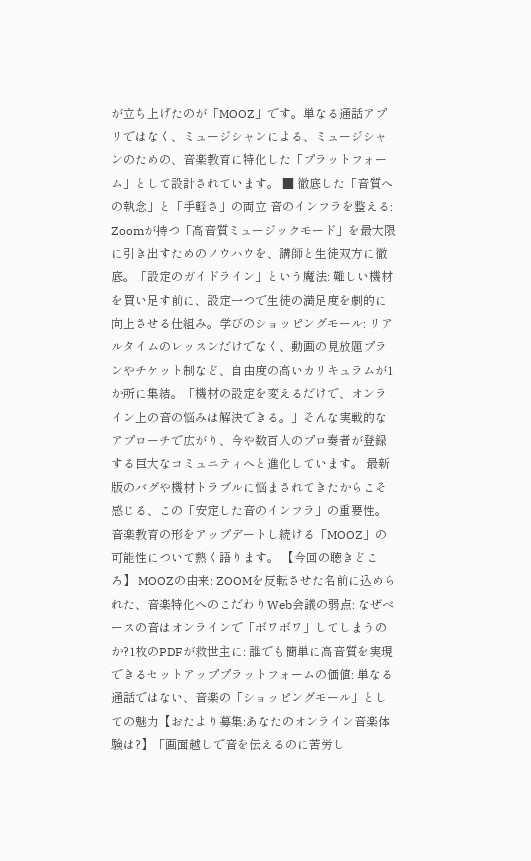が立ち上げたのが「MOOZ」です。単なる通話アプリではなく、ミュージシャンによる、ミュージシャンのための、音楽教育に特化した「プラットフォーム」として設計されています。 ■ 徹底した「音質への執念」と「手軽さ」の両立 音のインフラを整える: Zoomが持つ「高音質ミュージックモード」を最大限に引き出すためのノウハウを、講師と生徒双方に徹底。「設定のガイドライン」という魔法: 難しい機材を買い足す前に、設定一つで生徒の満足度を劇的に向上させる仕組み。学びのショッピングモール: リアルタイムのレッスンだけでなく、動画の見放題プランやチケット制など、自由度の高いカリキュラムが1か所に集結。「機材の設定を変えるだけで、オンライン上の音の悩みは解決できる。」そんな実戦的なアプローチで広がり、今や数百人のプロ奏者が登録する巨大なコミュニティへと進化しています。 最新版のバグや機材トラブルに悩まされてきたからこそ感じる、この「安定した音のインフラ」の重要性。音楽教育の形をアップデートし続ける「MOOZ」の可能性について熱く語ります。 【今回の聴きどころ】 MOOZの由来: ZOOMを反転させた名前に込められた、音楽特化へのこだわりWeb会議の弱点: なぜベースの音はオンラインで「ボワボワ」してしまうのか?1枚のPDFが救世主に: 誰でも簡単に高音質を実現できるセットアッププラットフォームの価値: 単なる通話ではない、音楽の「ショッピングモール」としての魅力【おたより募集:あなたのオンライン音楽体験は?】「画面越しで音を伝えるのに苦労し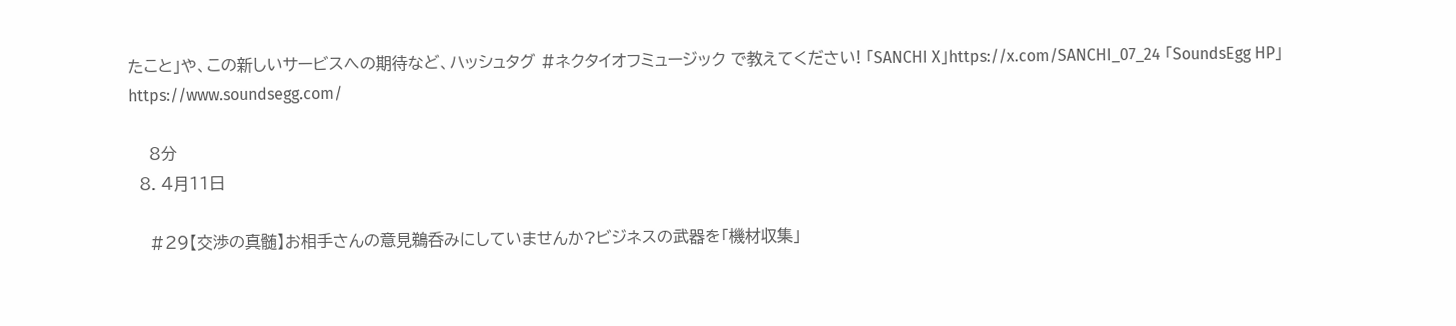たこと」や、この新しいサービスへの期待など、ハッシュタグ #ネクタイオフミュージック で教えてください! 「SANCHI X」https://x.com/SANCHI_07_24 「SoundsEgg HP」https://www.soundsegg.com/

    8分
  8. 4月11日

    #29【交渉の真髄】お相手さんの意見鵜呑みにしていませんか?ビジネスの武器を「機材収集」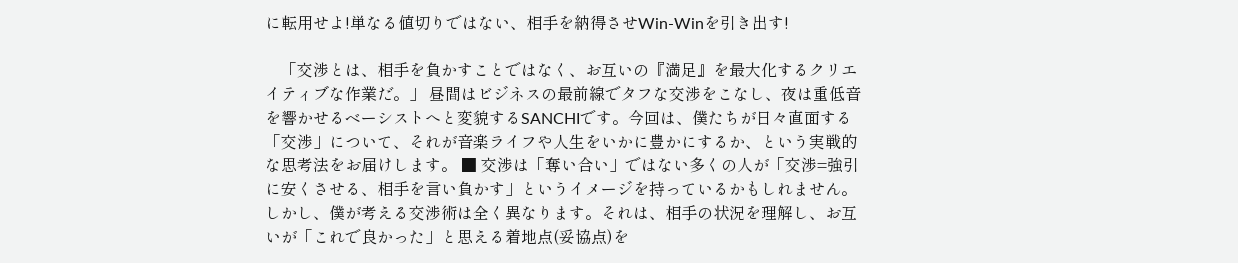に転用せよ!単なる値切りではない、相手を納得させWin-Winを引き出す!

    「交渉とは、相手を負かすことではなく、お互いの『満足』を最大化するクリエイティブな作業だ。」 昼間はビジネスの最前線でタフな交渉をこなし、夜は重低音を響かせるベーシストへと変貌するSANCHIです。今回は、僕たちが日々直面する「交渉」について、それが音楽ライフや人生をいかに豊かにするか、という実戦的な思考法をお届けします。 ■ 交渉は「奪い合い」ではない多くの人が「交渉=強引に安くさせる、相手を言い負かす」というイメージを持っているかもしれません。しかし、僕が考える交渉術は全く異なります。それは、相手の状況を理解し、お互いが「これで良かった」と思える着地点(妥協点)を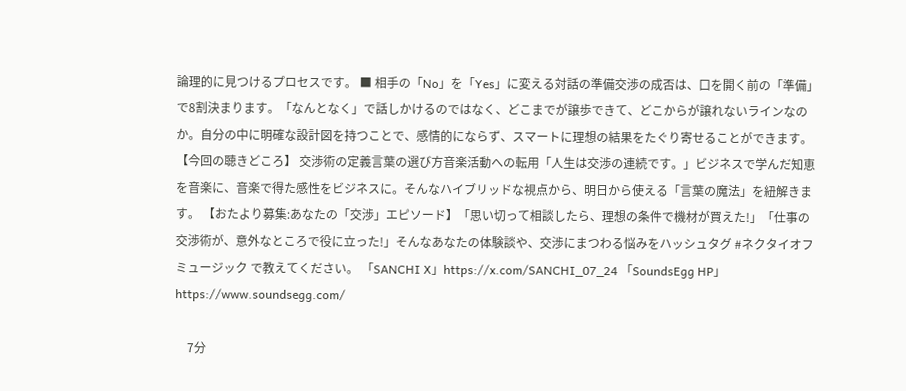論理的に見つけるプロセスです。 ■ 相手の「No」を「Yes」に変える対話の準備交渉の成否は、口を開く前の「準備」で8割決まります。「なんとなく」で話しかけるのではなく、どこまでが譲歩できて、どこからが譲れないラインなのか。自分の中に明確な設計図を持つことで、感情的にならず、スマートに理想の結果をたぐり寄せることができます。 【今回の聴きどころ】 交渉術の定義言葉の選び方音楽活動への転用「人生は交渉の連続です。」ビジネスで学んだ知恵を音楽に、音楽で得た感性をビジネスに。そんなハイブリッドな視点から、明日から使える「言葉の魔法」を紐解きます。 【おたより募集:あなたの「交渉」エピソード】「思い切って相談したら、理想の条件で機材が買えた!」「仕事の交渉術が、意外なところで役に立った!」そんなあなたの体験談や、交渉にまつわる悩みをハッシュタグ #ネクタイオフミュージック で教えてください。 「SANCHI X」https://x.com/SANCHI_07_24 「SoundsEgg HP」https://www.soundsegg.com/

    7分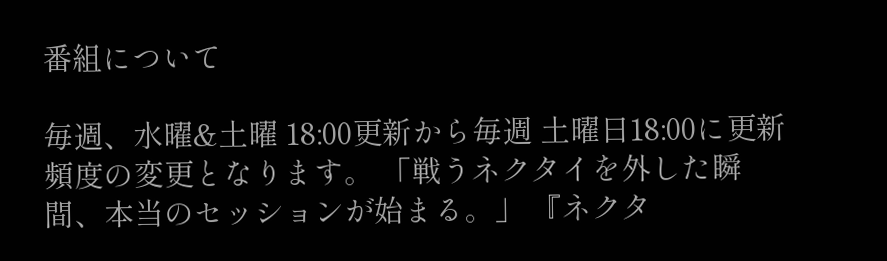番組について

毎週、水曜&土曜 18:00更新から毎週 土曜日18:00に更新頻度の変更となります。 「戦うネクタイを外した瞬間、本当のセッションが始まる。」 『ネクタ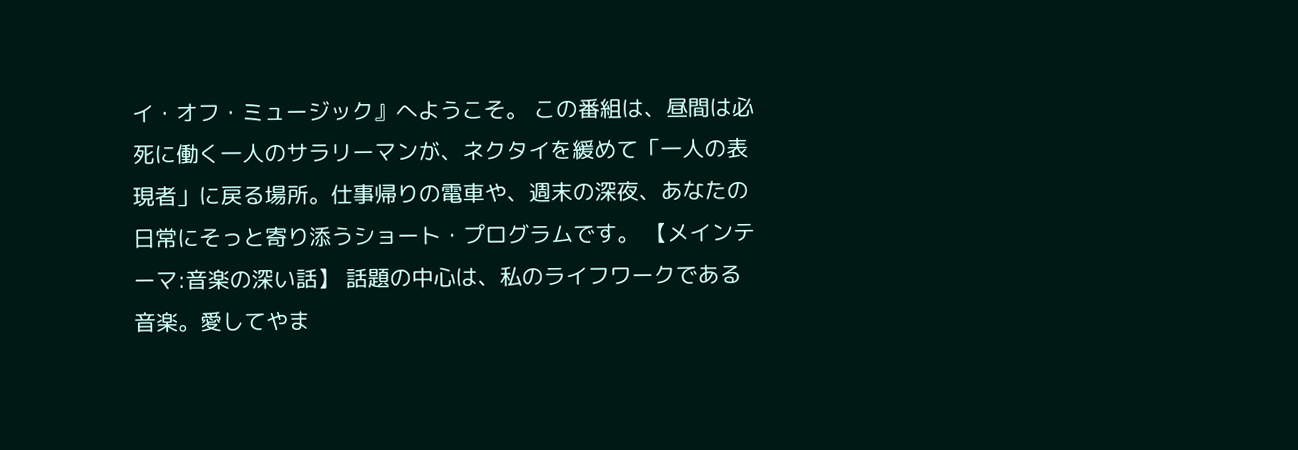イ・オフ・ミュージック』へようこそ。 この番組は、昼間は必死に働く一人のサラリーマンが、ネクタイを緩めて「一人の表現者」に戻る場所。仕事帰りの電車や、週末の深夜、あなたの日常にそっと寄り添うショート・プログラムです。 【メインテーマ:音楽の深い話】 話題の中心は、私のライフワークである音楽。愛してやま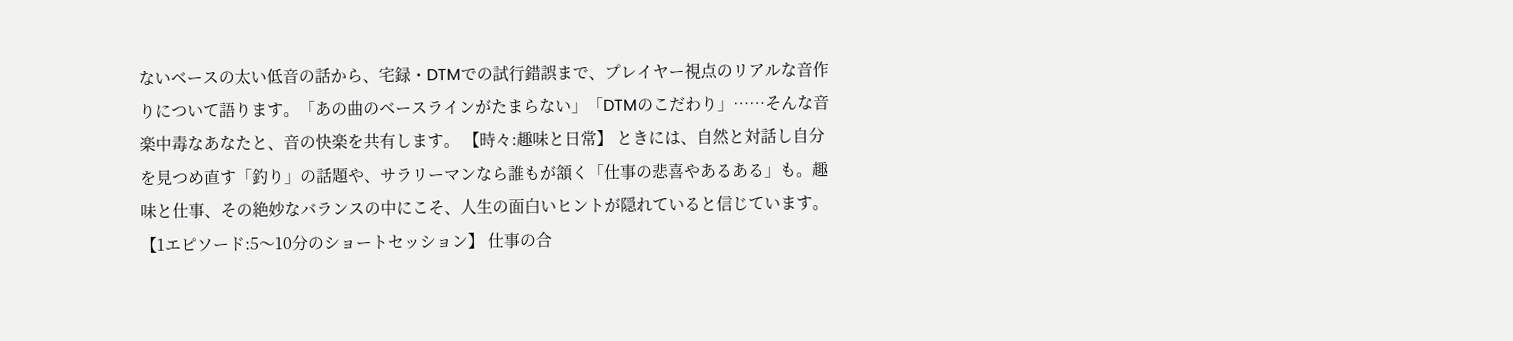ないベースの太い低音の話から、宅録・DTMでの試行錯誤まで、プレイヤー視点のリアルな音作りについて語ります。「あの曲のベースラインがたまらない」「DTMのこだわり」……そんな音楽中毒なあなたと、音の快楽を共有します。 【時々:趣味と日常】 ときには、自然と対話し自分を見つめ直す「釣り」の話題や、サラリーマンなら誰もが頷く「仕事の悲喜やあるある」も。趣味と仕事、その絶妙なバランスの中にこそ、人生の面白いヒントが隠れていると信じています。 【1エピソード:5〜10分のショートセッション】 仕事の合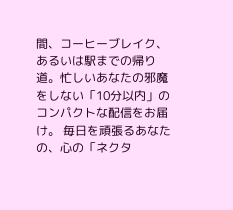間、コーヒーブレイク、あるいは駅までの帰り道。忙しいあなたの邪魔をしない「10分以内」のコンパクトな配信をお届け。 毎日を頑張るあなたの、心の「ネクタ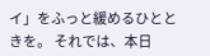イ」をふっと緩めるひとときを。 それでは、本日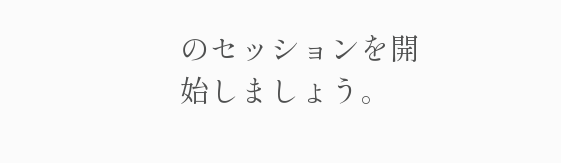のセッションを開始しましょう。